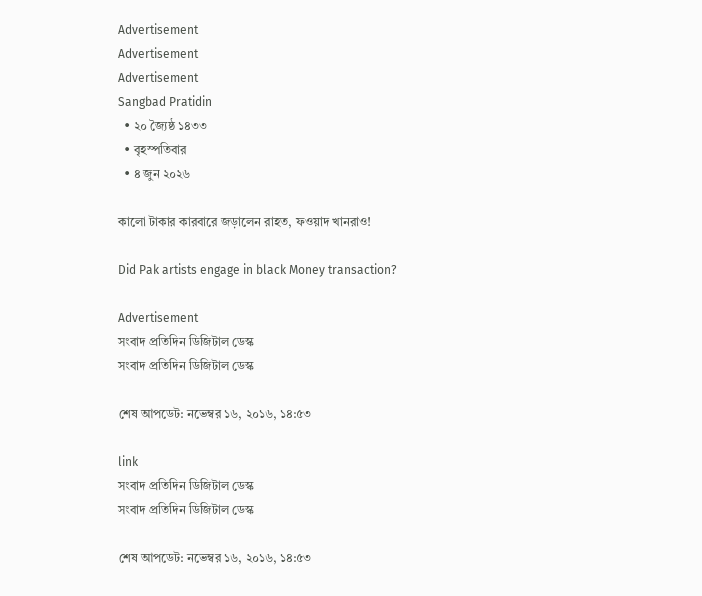Advertisement
Advertisement
Advertisement
Sangbad Pratidin
  • ২০ জ্যৈষ্ঠ ১৪৩৩
  • বৃহস্পতিবার
  • ৪ জুন ২০২৬

কালো টাকার কারবারে জড়ালেন রাহত, ফওয়াদ খানরাও!

Did Pak artists engage in black Money transaction?

Advertisement
সংবাদ প্রতিদিন ডিজিটাল ডেস্ক
সংবাদ প্রতিদিন ডিজিটাল ডেস্ক

শেষ আপডেট: নভেম্বর ১৬, ২০১৬, ১৪:৫৩

link
সংবাদ প্রতিদিন ডিজিটাল ডেস্ক
সংবাদ প্রতিদিন ডিজিটাল ডেস্ক

শেষ আপডেট: নভেম্বর ১৬, ২০১৬, ১৪:৫৩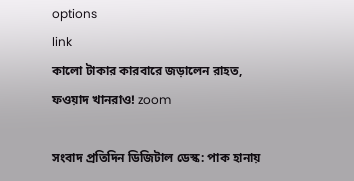options
link
কালো টাকার কারবারে জড়ালেন রাহত, ফওয়াদ খানরাও! zoom

সংবাদ প্রতিদিন ডিজিটাল ডেস্ক: পাক হানায়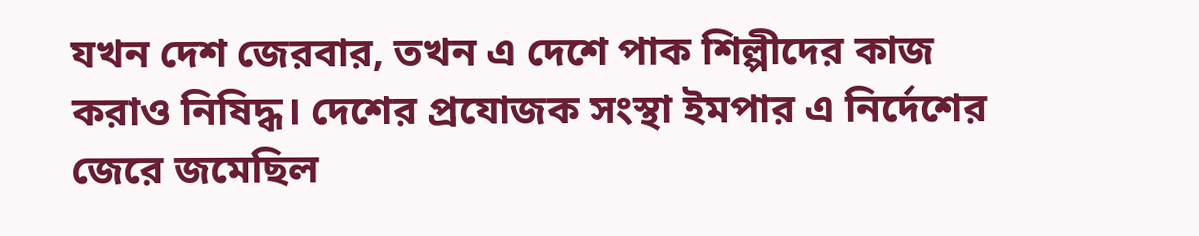যখন দেশ জেরবার, তখন এ দেশে পাক শিল্পীদের কাজ করাও নিষিদ্ধ। দেশের প্রযোজক সংস্থা ইমপার এ নির্দেশের জেরে জমেছিল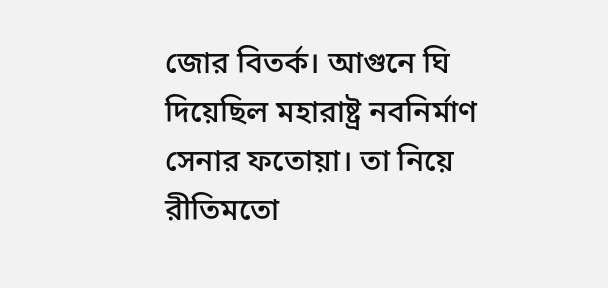জোর বিতর্ক। আগুনে ঘি দিয়েছিল মহারাষ্ট্র নবনির্মাণ সেনার ফতোয়া। তা নিয়ে রীতিমতো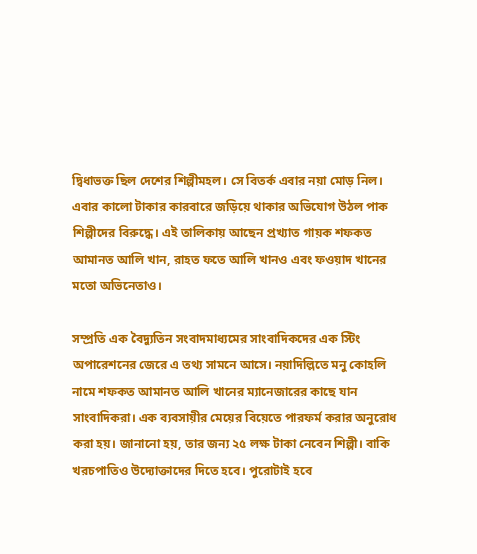দ্বিধাভক্ত ছিল দেশের শিল্পীমহল। সে বিতর্ক এবার নয়া মোড় নিল। এবার কালো টাকার কারবারে জড়িয়ে থাকার অভিযোগ উঠল পাক শিল্পীদের বিরুদ্ধে। এই তালিকায় আছেন প্রখ্যাত গায়ক শফকত আমানত আলি খান, রাহত ফতে আলি খানও এবং ফওয়াদ খানের মতো অভিনেতাও।

সম্প্রতি এক বৈদ্যুতিন সংবাদমাধ্যমের সাংবাদিকদের এক স্টিং অপারেশনের জেরে এ তথ্য সামনে আসে। নয়াদিল্লিতে মনু কোহলি নামে শফকত আমানত আলি খানের ম্যানেজারের কাছে যান সাংবাদিকরা। এক ব্যবসায়ীর মেয়ের বিয়েতে পারফর্ম করার অনুরোধ করা হয়। জানানো হয়, তার জন্য ২৫ লক্ষ টাকা নেবেন শিল্পী। বাকি খরচপাতিও উদ্যোক্তাদের দিতে হবে। পুরোটাই হবে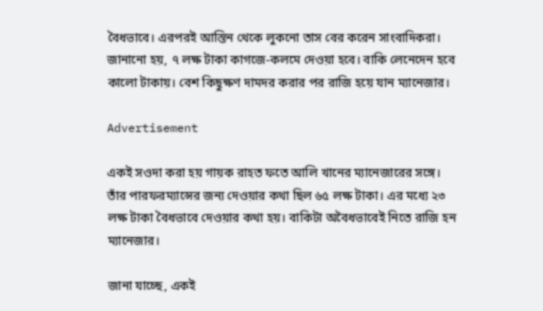বৈধভাবে। এরপরই আস্তিন থেকে লুকনো তাস বের করেন সাংবাদিকরা। জানানো হয়, ৭ লক্ষ টাকা কাগজে-কলমে দেওয়া হবে। বাকি লেনেদেন হবে কালো টাকায়। বেশ কিছুক্ষণ দামদর করার পর রাজি হয়ে যান ম্যানেজার।

Advertisement

একই সওদা করা হয় গায়ক রাহত ফতে আলি খানের ম্যানেজারের সঙ্গে। তাঁর পারফরম্যান্সের জন্য দেওয়ার কথা ছিল ৬৫ লক্ষ টাকা। এর মধ্যে ২৩ লক্ষ টাকা বৈধভাবে দেওয়ার কথা হয়। বাকিটা অবৈধভাবেই নিতে রাজি হন ম্যানেজার।

জানা যাচ্ছে, একই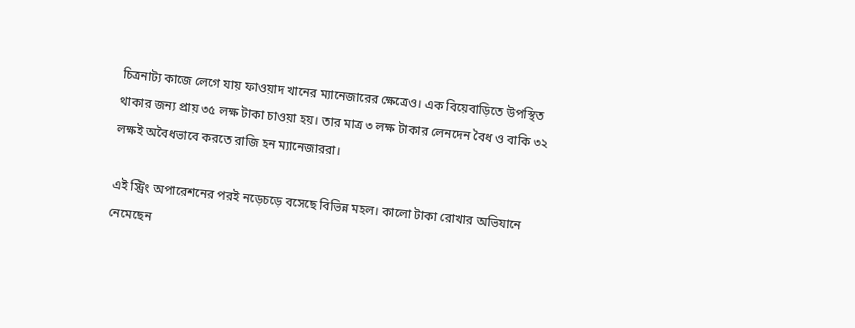চিত্রনাট্য কাজে লেগে যায় ফাওয়াদ খানের ম্যানেজারের ক্ষেত্রেও। এক বিয়েবাড়িতে উপস্থিত থাকার জন্য প্রায় ৩৫ লক্ষ টাকা চাওয়া হয়। তার মাত্র ৩ লক্ষ টাকার লেনদেন বৈধ ও বাকি ৩২ লক্ষই অবৈধভাবে করতে রাজি হন ম্যানেজাররা।

এই স্ট্রিং অপারেশনের পরই নড়েচড়ে বসেছে বিভিন্ন মহল। কালো টাকা রোখার অভিযানে নেমেছেন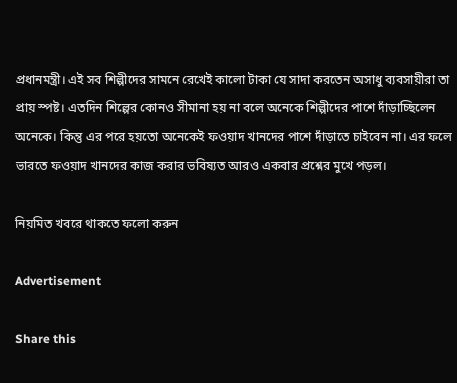প্রধানমন্ত্রী। এই সব শিল্পীদের সামনে রেখেই কালো টাকা যে সাদা করতেন অসাধু ব্যবসায়ীরা তা প্রায় স্পষ্ট। এতদিন শিল্পের কোনও সীমানা হয় না বলে অনেকে শিল্পীদের পাশে দাঁড়াচ্ছিলেন অনেকে। কিন্তু এর পরে হয়তো অনেকেই ফওয়াদ খানদের পাশে দাঁড়াতে চাইবেন না। এর ফলে ভারতে ফওয়াদ খানদের কাজ করার ভবিষ্যত আরও একবার প্রশ্নের মুখে পড়ল।

নিয়মিত খবরে থাকতে ফলো করুন

Advertisement

Share this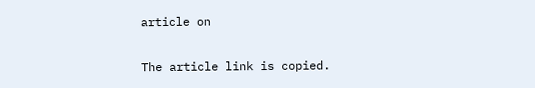article on

The article link is copied.